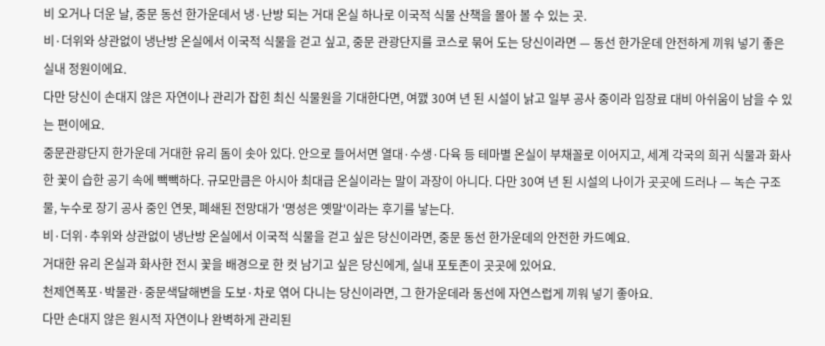비 오거나 더운 날, 중문 동선 한가운데서 냉·난방 되는 거대 온실 하나로 이국적 식물 산책을 몰아 볼 수 있는 곳.
비·더위와 상관없이 냉난방 온실에서 이국적 식물을 걷고 싶고, 중문 관광단지를 코스로 묶어 도는 당신이라면 — 동선 한가운데 안전하게 끼워 넣기 좋은 실내 정원이에요.
다만 당신이 손대지 않은 자연이나 관리가 잡힌 최신 식물원을 기대한다면, 여깴 30여 년 된 시설이 낡고 일부 공사 중이라 입장료 대비 아쉬움이 남을 수 있는 편이에요.
중문관광단지 한가운데 거대한 유리 돔이 솟아 있다. 안으로 들어서면 열대·수생·다육 등 테마별 온실이 부채꼴로 이어지고, 세계 각국의 희귀 식물과 화사한 꽃이 습한 공기 속에 빽빽하다. 규모만큼은 아시아 최대급 온실이라는 말이 과장이 아니다. 다만 30여 년 된 시설의 나이가 곳곳에 드러나 — 녹슨 구조물, 누수로 장기 공사 중인 연못, 폐쇄된 전망대가 '명성은 옛말'이라는 후기를 낳는다.
비·더위·추위와 상관없이 냉난방 온실에서 이국적 식물을 걷고 싶은 당신이라면, 중문 동선 한가운데의 안전한 카드예요.
거대한 유리 온실과 화사한 전시 꽃을 배경으로 한 컷 남기고 싶은 당신에게, 실내 포토존이 곳곳에 있어요.
천제연폭포·박물관·중문색달해변을 도보·차로 엮어 다니는 당신이라면, 그 한가운데라 동선에 자연스럽게 끼워 넣기 좋아요.
다만 손대지 않은 원시적 자연이나 완벽하게 관리된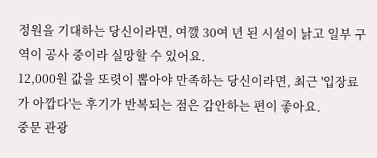정원을 기대하는 당신이라면, 여깴 30여 년 된 시설이 낡고 일부 구역이 공사 중이라 실망할 수 있어요.
12,000원 값을 또렷이 뽑아야 만족하는 당신이라면, 최근 '입장료가 아깝다'는 후기가 반복되는 점은 감안하는 편이 좋아요.
중문 관광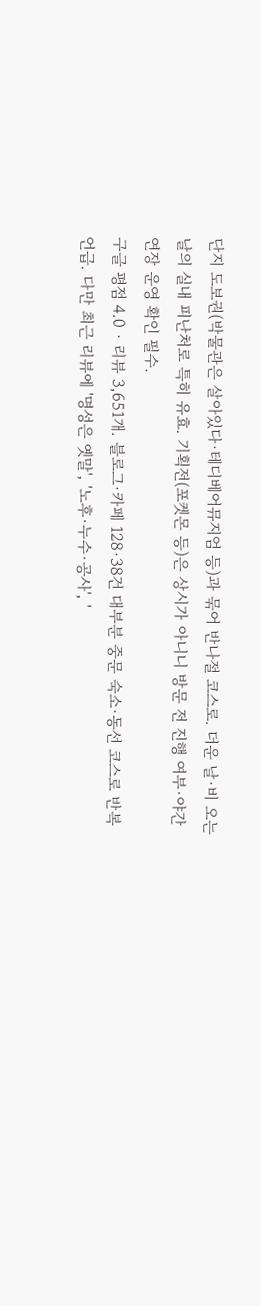단지 도보권(박물관은 살아있다·테디베어뮤지엄 등)과 묶어 반나절 코스로. 더운 날·비 오는 날의 실내 피난처로 특히 유효. 기획전(포켓몬 등)은 상시가 아니니 방문 전 진행 여부·야간 연장 운영 확인 필수.
구글 평점 4.0 · 리뷰 3,651개. 블로그·카페 128·38건 대부분 중문 숙소·동선 코스로 반복 언급. 다만 최근 리뷰에 '명성은 옛말', '노후·누수·공사', '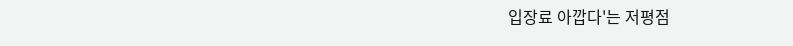입장료 아깝다'는 저평점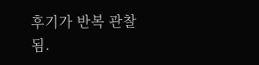후기가 반복 관찰됨.